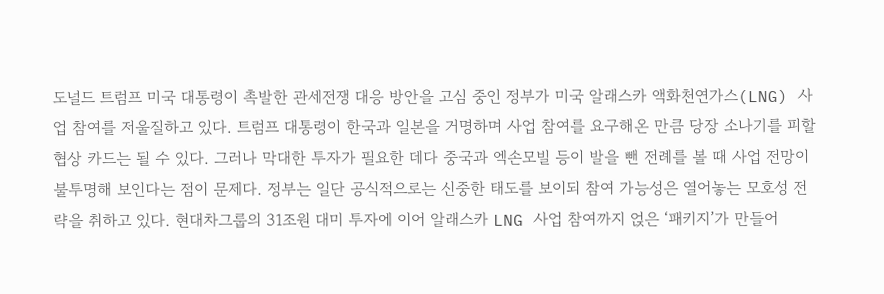도널드 트럼프 미국 대통령이 촉발한 관세전쟁 대응 방안을 고심 중인 정부가 미국 알래스카 액화천연가스(LNG) 사업 참여를 저울질하고 있다. 트럼프 대통령이 한국과 일본을 거명하며 사업 참여를 요구해온 만큼 당장 소나기를 피할 협상 카드는 될 수 있다. 그러나 막대한 투자가 필요한 데다 중국과 엑손모빌 등이 발을 뺀 전례를 볼 때 사업 전망이 불투명해 보인다는 점이 문제다. 정부는 일단 공식적으로는 신중한 태도를 보이되 참여 가능성은 열어놓는 모호성 전략을 취하고 있다. 현대차그룹의 31조원 대미 투자에 이어 알래스카 LNG 사업 참여까지 얹은 ‘패키지’가 만들어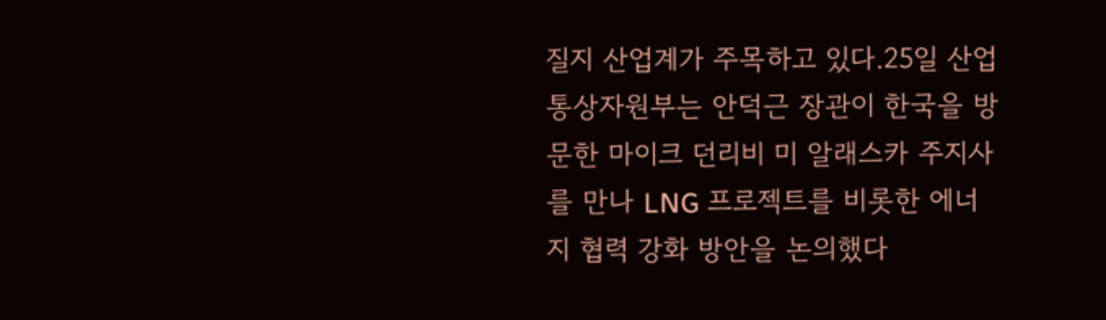질지 산업계가 주목하고 있다.25일 산업통상자원부는 안덕근 장관이 한국을 방문한 마이크 던리비 미 알래스카 주지사를 만나 LNG 프로젝트를 비롯한 에너지 협력 강화 방안을 논의했다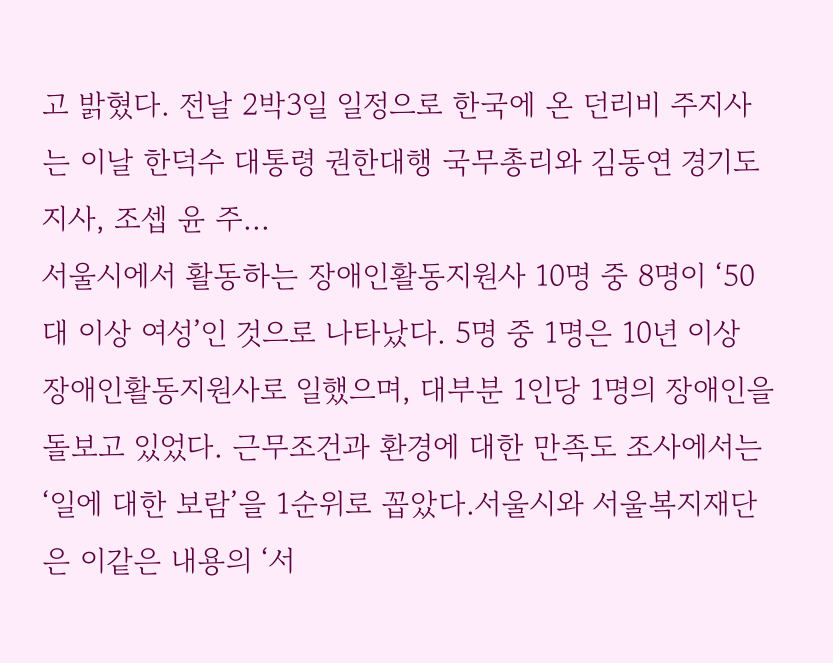고 밝혔다. 전날 2박3일 일정으로 한국에 온 던리비 주지사는 이날 한덕수 대통령 권한대행 국무총리와 김동연 경기도지사, 조셉 윤 주...
서울시에서 활동하는 장애인활동지원사 10명 중 8명이 ‘50대 이상 여성’인 것으로 나타났다. 5명 중 1명은 10년 이상 장애인활동지원사로 일했으며, 대부분 1인당 1명의 장애인을 돌보고 있었다. 근무조건과 환경에 대한 만족도 조사에서는 ‘일에 대한 보람’을 1순위로 꼽았다.서울시와 서울복지재단은 이같은 내용의 ‘서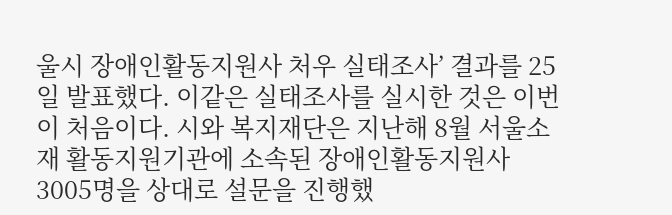울시 장애인활동지원사 처우 실태조사’ 결과를 25일 발표했다. 이같은 실태조사를 실시한 것은 이번이 처음이다. 시와 복지재단은 지난해 8월 서울소재 활동지원기관에 소속된 장애인활동지원사 3005명을 상대로 설문을 진행했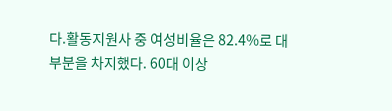다.활동지원사 중 여성비율은 82.4%로 대부분을 차지했다. 60대 이상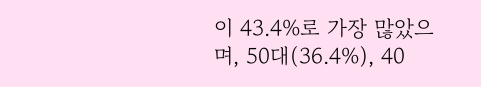이 43.4%로 가장 많았으며, 50대(36.4%), 40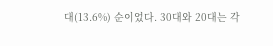대(13.6%) 순이었다. 30대와 20대는 각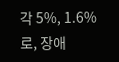각 5%, 1.6%로, 장애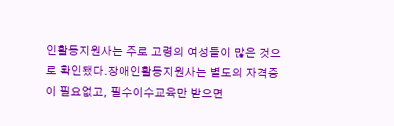인활동지원사는 주로 고령의 여성들이 많은 것으로 확인됐다.장애인활동지원사는 별도의 자격증이 필요없고, 필수이수교육만 받으면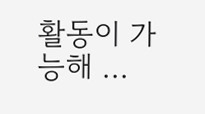활동이 가능해 ...